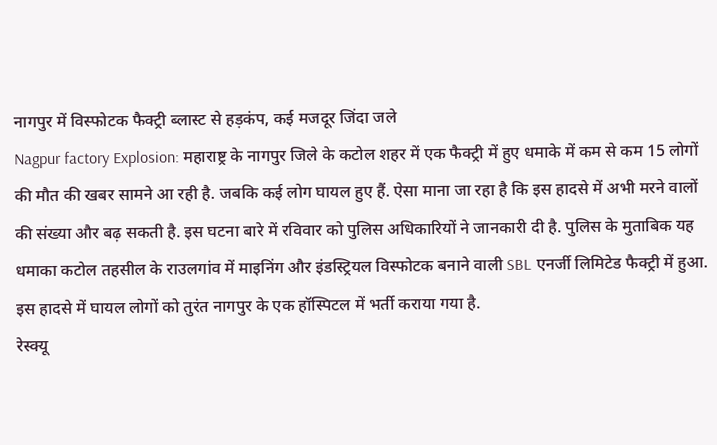नागपुर में विस्फोटक फैक्ट्री ब्लास्ट से हड़कंप, कई मजदूर जिंदा जले
Nagpur factory Explosion: महाराष्ट्र के नागपुर जिले के कटोल शहर में एक फैक्ट्री में हुए धमाके में कम से कम 15 लोगों की मौत की खबर सामने आ रही है. जबकि कई लोग घायल हुए हैं. ऐसा माना जा रहा है कि इस हादसे में अभी मरने वालों की संख्या और बढ़ सकती है. इस घटना बारे में रविवार को पुलिस अधिकारियों ने जानकारी दी है. पुलिस के मुताबिक यह धमाका कटोल तहसील के राउलगांव में माइनिंग और इंडस्ट्रियल विस्फोटक बनाने वाली SBL एनर्जी लिमिटेड फैक्ट्री में हुआ. इस हादसे में घायल लोगों को तुरंत नागपुर के एक हॉस्पिटल में भर्ती कराया गया है.
रेस्क्यू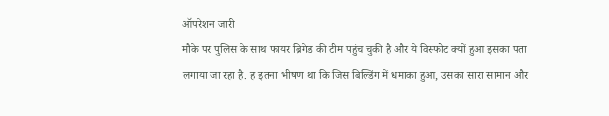ऑपरेशन जारी
मौके पर पुलिस के साथ फायर ब्रिगेड की टीम पहुंच चुकी है और ये विस्फोट क्यों हुआ इसका पता लगाया जा रहा है. ह इतना भीषण था कि जिस बिल्डिंग में धमाका हुआ, उसका सारा सामान और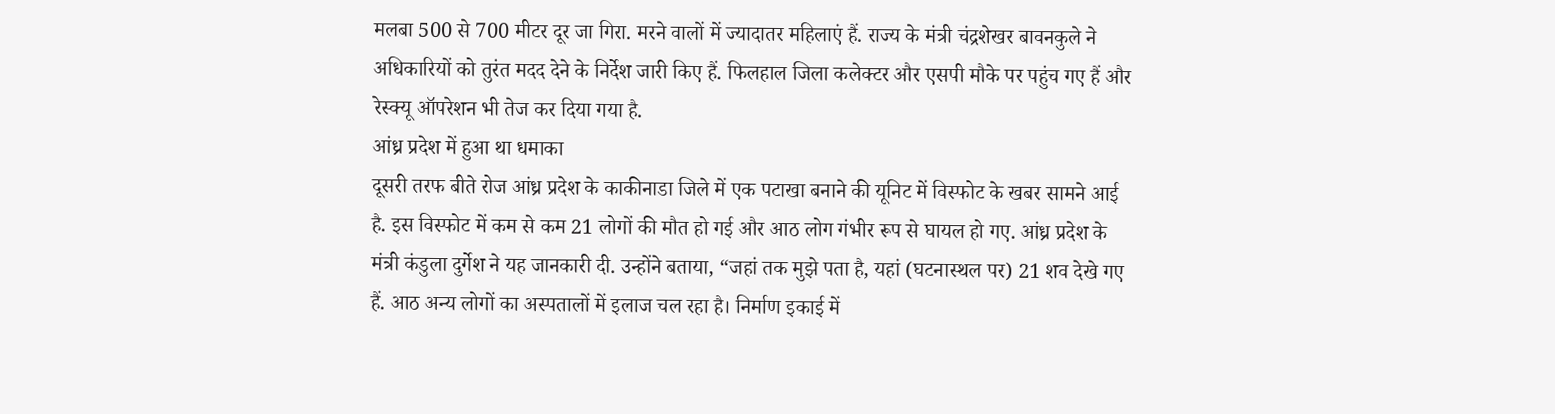मलबा 500 से 700 मीटर दूर जा गिरा. मरने वालों में ज्यादातर महिलाएं हैं. राज्य के मंत्री चंद्रशेखर बावनकुले ने अधिकारियों को तुरंत मदद देने के निर्देश जारी किए हैं. फिलहाल जिला कलेक्टर और एसपी मौके पर पहुंच गए हैं और रेस्क्यू ऑपरेशन भी तेज कर दिया गया है.
आंध्र प्रदेश में हुआ था धमाका
दूसरी तरफ बीते रोज आंध्र प्रदेश के काकीनाडा जिले में एक पटाखा बनाने की यूनिट में विस्फोट के खबर सामने आई है. इस विस्फोट में कम से कम 21 लोगों की मौत हो गई और आठ लोग गंभीर रूप से घायल हो गए. आंध्र प्रदेश के मंत्री कंडुला दुर्गेश ने यह जानकारी दी. उन्होंने बताया, “जहां तक मुझे पता है, यहां (घटनास्थल पर) 21 शव देखे गए हैं. आठ अन्य लोगों का अस्पतालों में इलाज चल रहा है। निर्माण इकाई में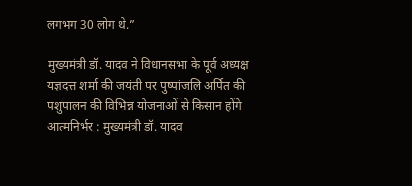लगभग 30 लोग थे.”

मुख्यमंत्री डॉ. यादव ने विधानसभा के पूर्व अध्यक्ष यज्ञदत्त शर्मा की जयंती पर पुष्पांजलि अर्पित की
पशुपालन की विभिन्न योजनाओं से किसान होंगे आत्मनिर्भर : मुख्यमंत्री डॉ. यादव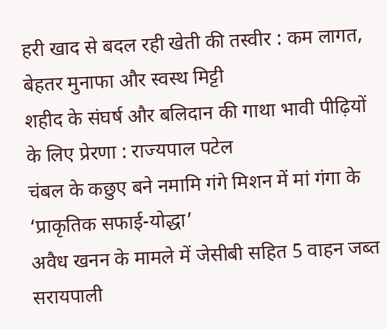हरी खाद से बदल रही खेती की तस्वीर : कम लागत, बेहतर मुनाफा और स्वस्थ मिट्टी
शहीद के संघर्ष और बलिदान की गाथा भावी पीढ़ियों के लिए प्रेरणा : राज्यपाल पटेल
चंबल के कछुए बने नमामि गंगे मिशन में मां गंगा के ‘प्राकृतिक सफाई-योद्धा’
अवैध खनन के मामले में जेसीबी सहित 5 वाहन जब्त
सरायपाली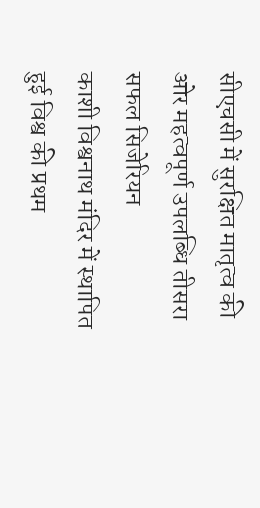सीएचसी में सुरक्षित मातृत्व की ओर महत्वपूर्ण उपलब्धि तीसरा सफल सिजेरियन
काशी विश्वनाथ मंदिर में स्थापित हुई विश्व की प्रथम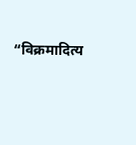“विक्रमादित्य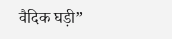वैदिक घड़ी”